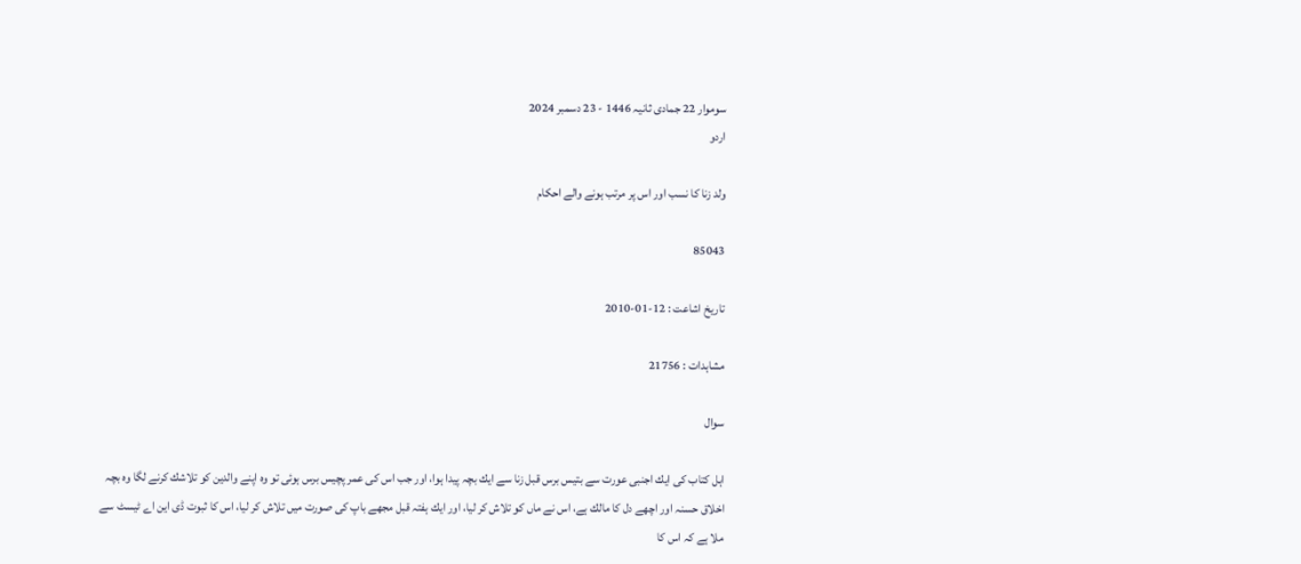سوموار 22 جمادی ثانیہ 1446 - 23 دسمبر 2024
اردو

ولد زنا كا نسب اور اس پر مرتب ہونے والے احكام

85043

تاریخ اشاعت : 12-01-2010

مشاہدات : 21756

سوال

اہل كتاب كى ايك اجنبى عورت سے بتيس برس قبل زنا سے ايك بچہ پيدا ہوا، اور جب اس كى عمر پچيس برس ہوئى تو وہ اپنے والدين كو تلاشك كرنے لگا وہ بچہ اخلاق حسنہ اور اچھے دل كا مالك ہے، اس نے ماں كو تلاش كر ليا، اور ايك ہفتہ قبل مجھے باپ كى صورت ميں تلاش كر ليا، اس كا ثبوت ڈى اين اے ٹيسٹ سے ملا ہے كہ اس كا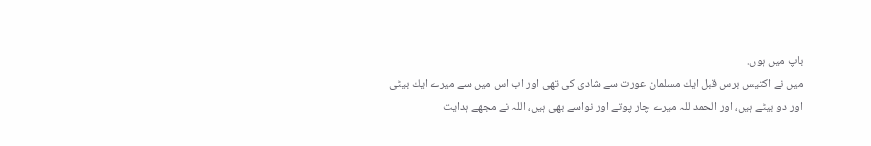باپ ميں ہوں.
ميں نے اكتيس برس قبل ايك مسلمان عورت سے شادى كى تھى اور اب اس ميں سے ميرے ايك بيٹى اور دو بيٹے ہيں، اور الحمد للہ ميرے چار پوتے اور نواسے بھى ہيں، اللہ نے مجھے ہدايت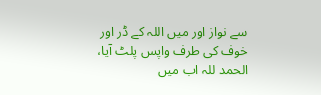سے نواز اور ميں اللہ كے ڈر اور خوف كى طرف واپس پلٹ آيا، الحمد للہ اب ميں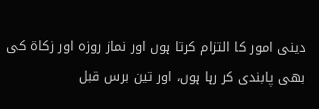دينى امور كا التزام كرتا ہوں اور نماز روزہ اور زكاۃ كى بھى پابندى كر رہا ہوں، اور تين برس قبل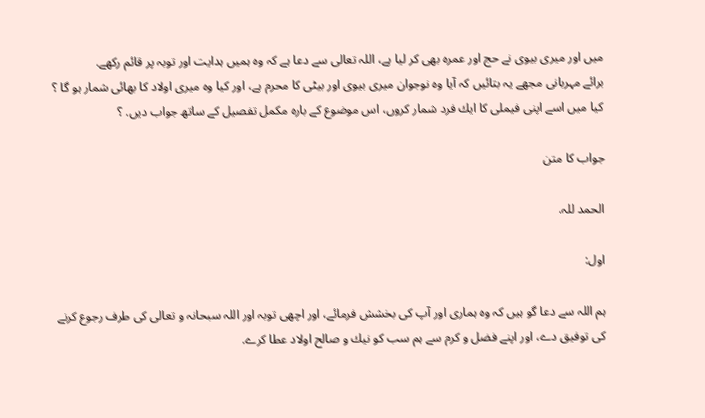ميں اور ميرى بيوى نے حج اور عمرہ بھى كر ليا ہے، اللہ تعالى سے دعا ہے كہ وہ ہميں ہدايت اور توبہ پر قائم ركھے.
برائے مہربانى مجھے يہ بتائيں كہ آيا وہ نوجوان ميرى بيوى اور بيٹى كا محرم ہے، اور كيا وہ ميرى اولاد كا بھائى شمار ہو گا ؟
كيا ميں اسے اپنى فيملى كا ايك فرد شمار كروں، اس موضوع كے بارہ مكمل تفصيل كے ساتھ جواب ديں. ؟

جواب کا متن

الحمد للہ.

اول:

ہم اللہ سے دعا گو ہيں كہ وہ ہمارى اور آپ كى بخشش فرمائے، اور اچھى توبہ اور اللہ سبحانہ و تعالى كى طرف رجوع كرنے كى توفيق دے، اور اپنے فضل و كرم سے ہم سب كو نيك و صالح اولاد عطا كرے.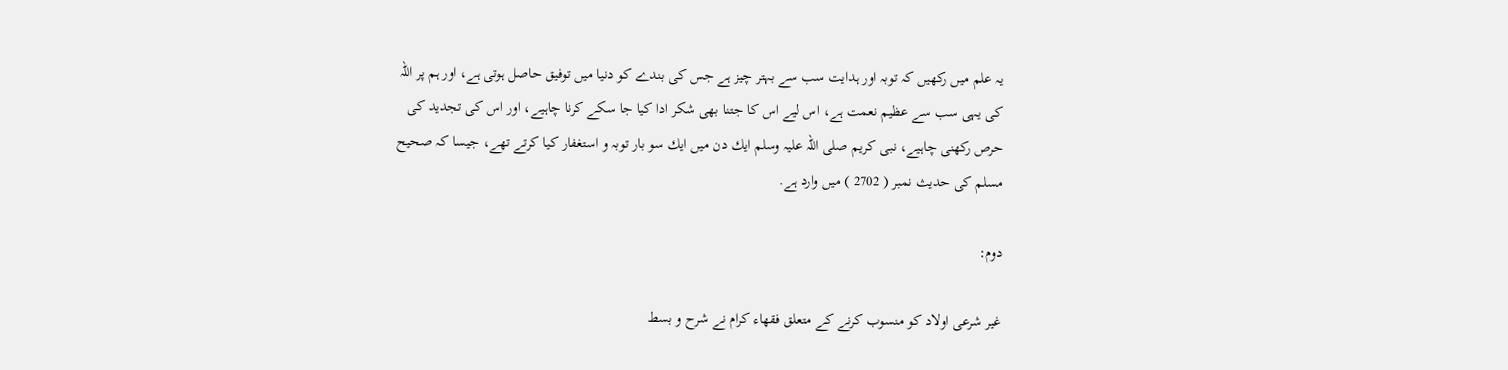يہ علم ميں ركھيں كہ توبہ اور ہدايت سب سے بہتر چيز ہے جس كى بندے كو دنيا ميں توفيق حاصل ہوتى ہے، اور ہم پر اللہ كى يہى سب سے عظيم نعمت ہے، اس ليے اس كا جتنا بھى شكر ادا كيا جا سكے كرنا چاہيے، اور اس كى تجديد كى حرص ركھنى چاہيے، نبى كريم صلى اللہ عليہ وسلم ايك دن ميں ايك سو بار توبہ و استغفار كيا كرتے تھے، جيسا كہ صحيح مسلم كى حديث نمبر ( 2702 ) ميں وارد ہے.

دوم:

غير شرعى اولاد كو منسوب كرنے كے متعلق فقھاء كرام نے شرح و بسط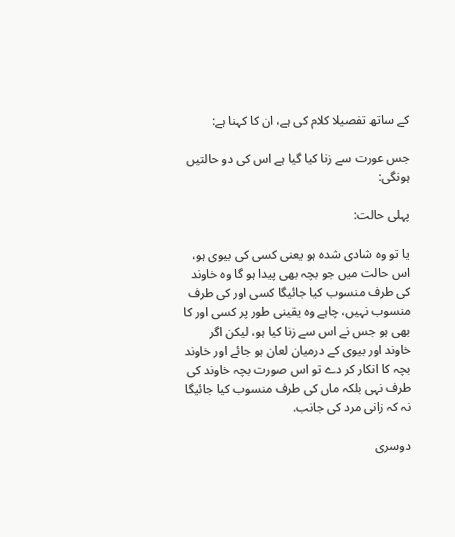كے ساتھ تفصيلا كلام كى ہے، ان كا كہنا ہے:

جس عورت سے زنا كيا گيا ہے اس كى دو حالتيں ہونگى:

پہلى حالت:

يا تو وہ شادى شدہ ہو يعنى كسى كى بيوى ہو، اس حالت ميں جو بچہ بھى پيدا ہو گا وہ خاوند كى طرف منسوب كيا جائيگا كسى اور كى طرف منسوب نہيں، چاہے وہ يقينى طور پر كسى اور كا بھى ہو جس نے اس سے زنا كيا ہو، ليكن اگر خاوند اور بيوى كے درميان لعان ہو جائے اور خاوند بچہ كا انكار كر دے تو اس صورت بچہ خاوند كى طرف نہى بلكہ ماں كى طرف منسوب كيا جائيگا نہ كہ زانى مرد كى جانب.

دوسرى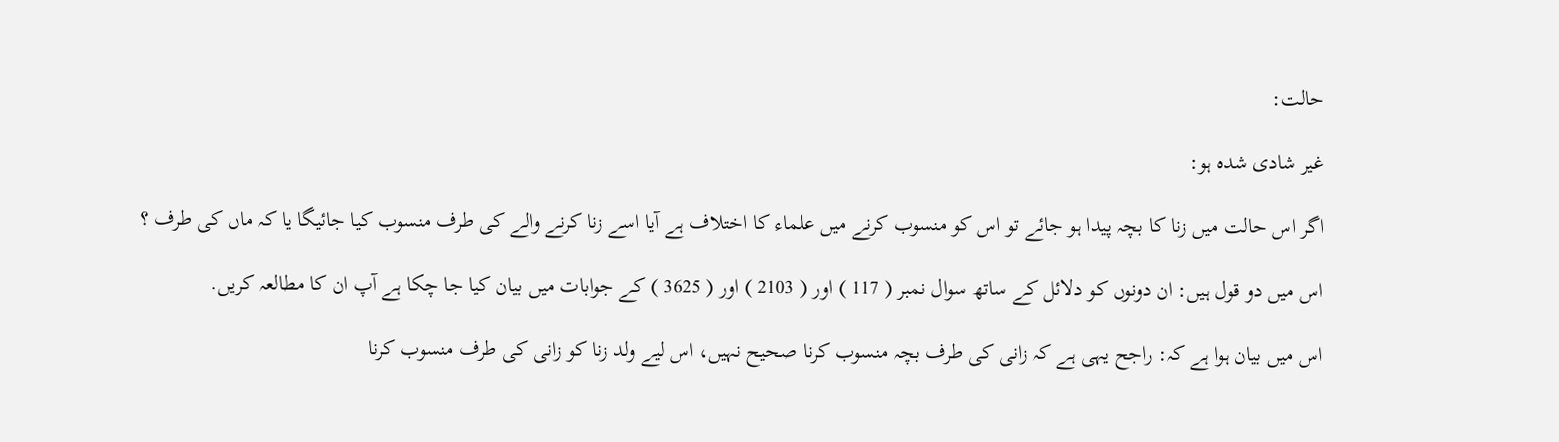حالت:

غير شادى شدہ ہو:

اگر اس حالت ميں زنا كا بچہ پيدا ہو جائے تو اس كو منسوب كرنے ميں علماء كا اختلاف ہے آيا اسے زنا كرنے والے كى طرف منسوب كيا جائيگا يا كہ ماں كى طرف ؟

اس ميں دو قول ہيں: ان دونوں كو دلائل كے ساتھ سوال نمبر ( 117 ) اور ( 2103 ) اور ( 3625 ) كے جوابات ميں بيان كيا جا چكا ہے آپ ان كا مطالعہ كريں.

اس ميں بيان ہوا ہے كہ: راجح يہى ہے كہ زانى كى طرف بچہ منسوب كرنا صحيح نہيں، اس ليے ولد زنا كو زانى كى طرف منسوب كرنا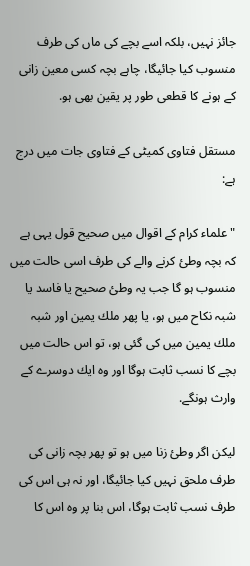جائز نہيں، بلكہ اسے بچے كى ماں كى طرف منسوب كيا جائيگا، چاہے بچہ كسى معين زانى كے ہونے كا قطعى طور پر يقين بھى ہو.

مستقل فتاوى كميٹى كے فتاوى جات ميں درج ہے:

" علماء كرام كے اقوال ميں صحيح قول يہى ہے كہ بچہ وطئ كرنے والے كى طرف اسى حالت ميں منسوب ہو گا جب يہ وطئ صحيح يا فاسد يا شبہ نكاح ميں ہو، يا پھر ملك يمين اور شبہ ملك يمين ميں كى گئى ہو، تو اس حالت ميں بچے كا نسب ثابت ہوگا اور وہ ايك دوسرے كے وارث ہونگے.

ليكن اگر وطئ زنا ميں ہو تو پھر بچہ زانى كى طرف ملحق نہيں كيا جائيگا، اور نہ ہى اس كى طرف نسب ثابت ہوگا، اس بنا پر وہ اس كا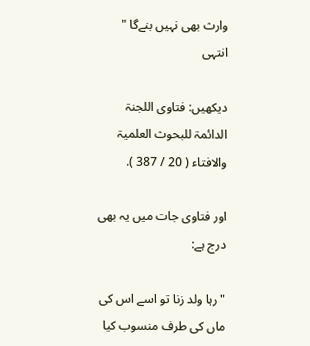وارث بھى نہيں بنےگا " انتہى

ديكھيں: فتاوى اللجنۃ الدائمۃ للبحوث العلميۃ والافتاء ( 20 / 387 ).

اور فتاوى جات ميں يہ بھى درج ہے:

" رہا ولد زنا تو اسے اس كى ماں كى طرف منسوب كيا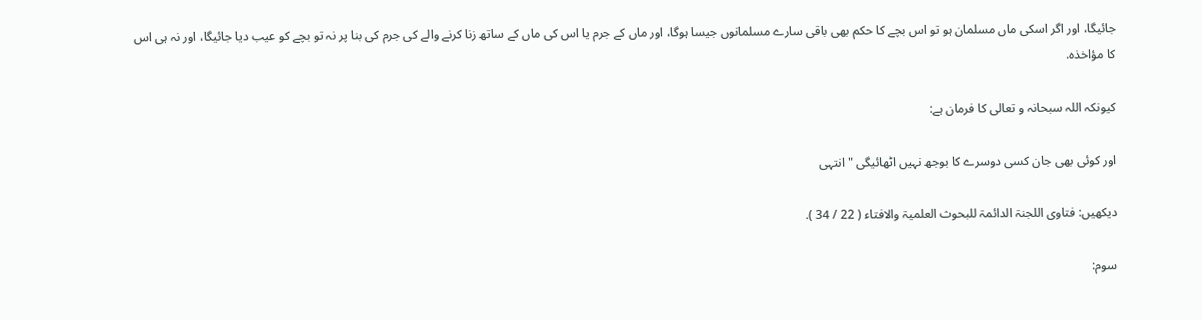جائيگا، اور اگر اسكى ماں مسلمان ہو تو اس بچے كا حكم بھى باقى سارے مسلمانوں جيسا ہوگا، اور ماں كے جرم يا اس كى ماں كے ساتھ زنا كرنے والے كى جرم كى بنا پر نہ تو بچے كو عيب ديا جائيگا، اور نہ ہى اس كا مؤاخذہ.

كيونكہ اللہ سبحانہ و تعالى كا فرمان ہے:

اور كوئى بھى جان كسى دوسرے كا بوجھ نہيں اٹھائيگى " انتہى

ديكھيں: فتاوى اللجنۃ الدائمۃ للبحوث العلميۃ والافتاء ( 22 / 34 ).

سوم: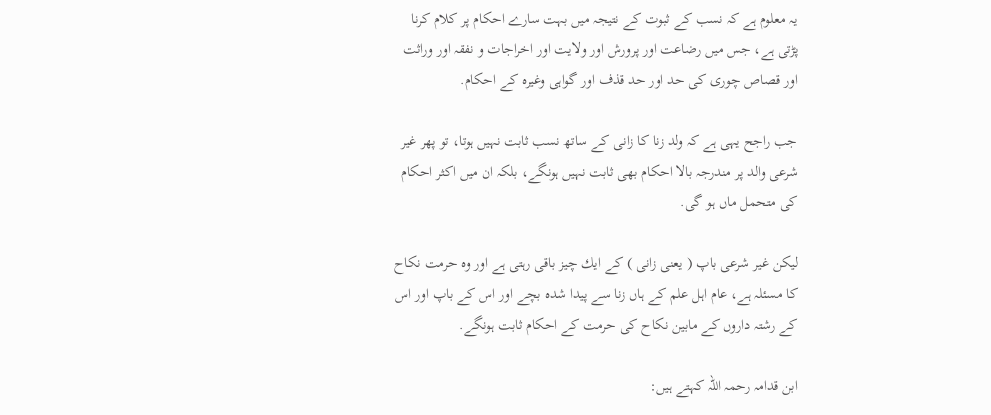يہ معلوم ہے كہ نسب كے ثبوت كے نتيجہ ميں بہت سارے احكام پر كلام كرنا پڑتى ہے، جس ميں رضاعت اور پرورش اور ولايت اور اخراجات و نفقہ اور وراثت اور قصاص چورى كى حد اور حد قذف اور گواہى وغيرہ كے احكام.

جب راجح يہى ہے كہ ولد زنا كا زانى كے ساتھ نسب ثابت نہيں ہوتا، تو پھر غير شرعى والد پر مندرجہ بالا احكام بھى ثابت نہيں ہونگے، بلكہ ان ميں اكثر احكام كى متحمل ماں ہو گى.

ليكن غير شرعى باپ ( يعنى زانى ) كے ايك چيز باقى رہتى ہے اور وہ حرمت نكاح كا مسئلہ ہے، عام اہل علم كے ہاں زنا سے پيدا شدہ بچے اور اس كے باپ اور اس كے رشتہ داروں كے مابين نكاح كى حرمت كے احكام ثابت ہونگے.

ابن قدامہ رحمہ اللہ كہتے ہيں: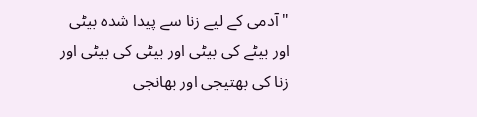" آدمى كے ليے زنا سے پيدا شدہ بيٹى اور بيٹے كى بيٹى اور بيٹى كى بيٹى اور زنا كى بھتيجى اور بھانجى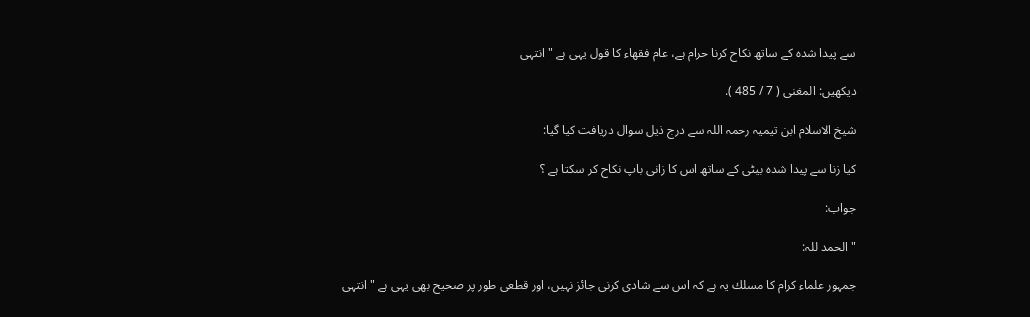سے پيدا شدہ كے ساتھ نكاح كرنا حرام ہے، عام فقھاء كا قول يہى ہے " انتہى

ديكھيں: المغنى ( 7 / 485 ).

شيخ الاسلام ابن تيميہ رحمہ اللہ سے درج ذيل سوال دريافت كيا گيا:

كيا زنا سے پيدا شدہ بيٹى كے ساتھ اس كا زانى باپ نكاح كر سكتا ہے ؟

جواب:

" الحمد للہ:

جمہور علماء كرام كا مسلك يہ ہے كہ اس سے شادى كرنى جائز نہيں، اور قطعى طور پر صحيح بھى يہى ہے " انتہى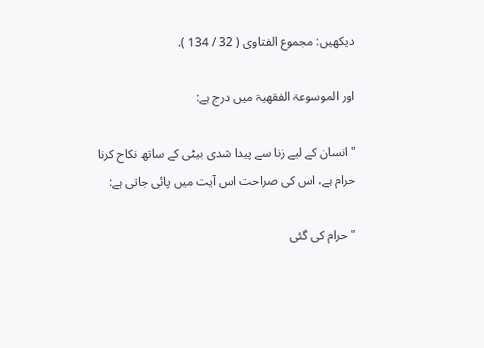ديكھيں: مجموع الفتاوى ( 32 / 134 ).

اور الموسوعۃ الفقھيۃ ميں درج ہے:

" انسان كے ليے زنا سے پيدا شدى بيٹى كے ساتھ نكاح كرنا حرام ہے، اس كى صراحت اس آيت ميں پائى جاتى ہے:

" حرام كى گئى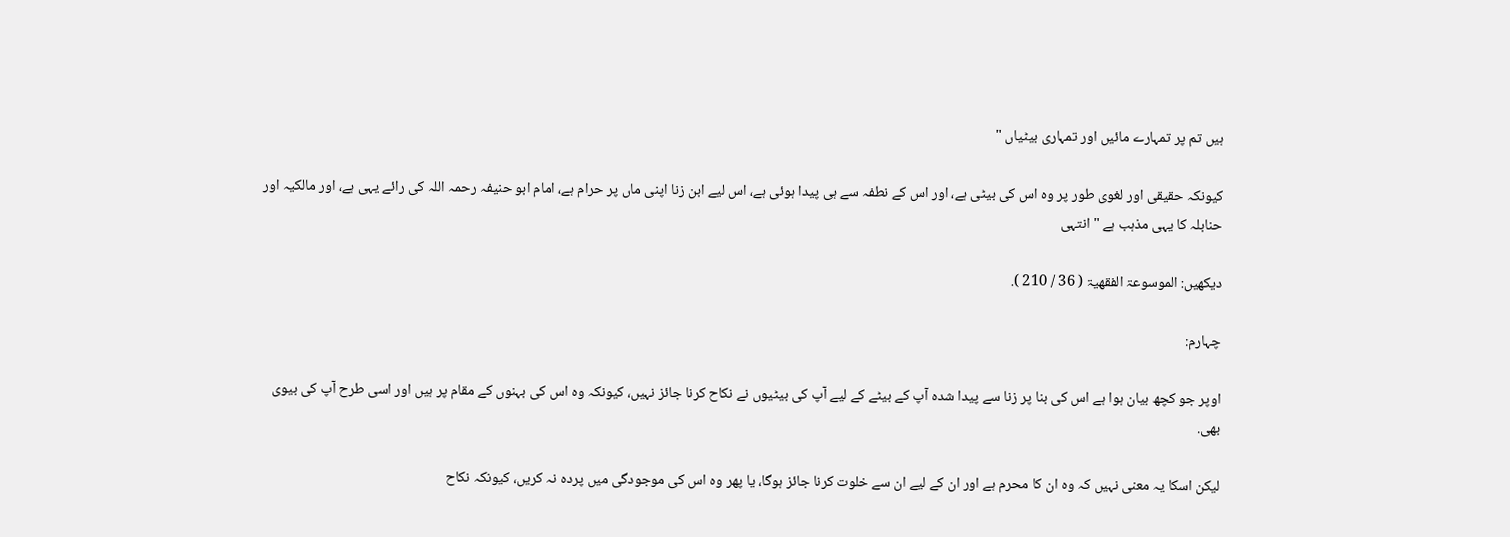ہيں تم پر تمہارے مائيں اور تمہارى بيٹياں "

كيونكہ حقيقى اور لغوى طور پر وہ اس كى بيٹى ہے، اور اس كے نطفہ سے ہى پيدا ہوئى ہے، اس ليے ابن زنا اپنى ماں پر حرام ہے، امام ابو حنيفہ رحمہ اللہ كى رائے يہى ہے، اور مالكيہ اور حنابلہ كا يہى مذہب ہے " انتہى

ديكھيں: الموسوعۃ الفقھيۃ ( 36 / 210 ).

چہارم:

اوپر جو كچھ بيان ہوا ہے اس كى بنا پر زنا سے پيدا شدہ آپ كے بيٹے كے ليے آپ كى بيٹيوں نے نكاح كرنا جائز نہيں، كيونكہ وہ اس كى بہنوں كے مقام پر ہيں اور اسى طرح آپ كى بيوى بھى.

ليكن اسكا يہ معنى نہيں كہ وہ ان كا محرم ہے اور ان كے ليے ان سے خلوت كرنا جائز ہوگا، يا پھر وہ اس كى موجودگى ميں پردہ نہ كريں، كيونكہ نكاح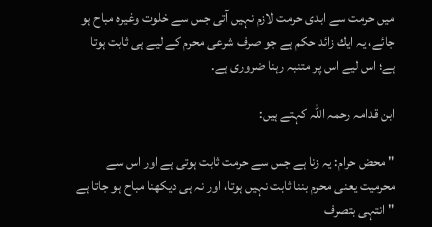ميں حرمت سے ابدى حرمت لازم نہيں آتى جس سے خلوت وغيرہ مباح ہو جائے، يہ ايك زائد حكم ہے جو صرف شرعى محرم كے ليے ہى ثابت ہوتا ہے؛ اس ليے اس پر متنبہ رہنا ضرورى ہے.

ابن قدامہ رحمہ اللہ كہتے ہيں:

" محض حرام: يہ زنا ہے جس سے حرمت ثابت ہوتى ہے اور اس سے محرميت يعنى محرم بننا ثابت نہيں ہوتا، اور نہ ہى ديكھنا مباح ہو جاتا ہے " انتہى بتصرف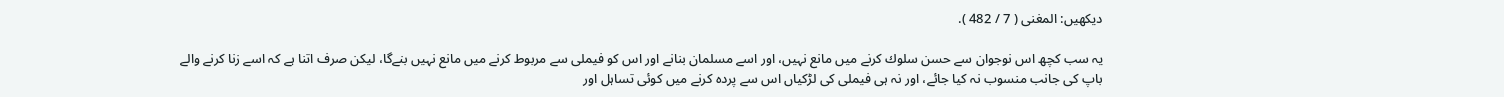ديكھيں: المغنى ( 7 / 482 ).

يہ سب كچھ اس نوجوان سے حسن سلوك كرنے ميں مانع نہيں، اور اسے مسلمان بنانے اور اس كو فيملى سے مربوط كرنے ميں مانع نہيں بنےگا، ليكن صرف اتنا ہے كہ اسے زنا كرنے والے باپ كى جانب منسوب نہ كيا جائے، اور نہ ہى فيملى كى لڑكياں اس سے پردہ كرنے ميں كوئى تساہل اور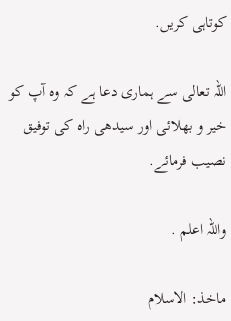كوتاہى كريں.

اللہ تعالى سے ہمارى دعا ہے كہ وہ آپ كو خير و بھلائى اور سيدھى راہ كى توفيق نصيب فرمائے.

واللہ اعلم .

ماخذ: الاسلام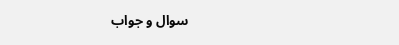سوال و جواب